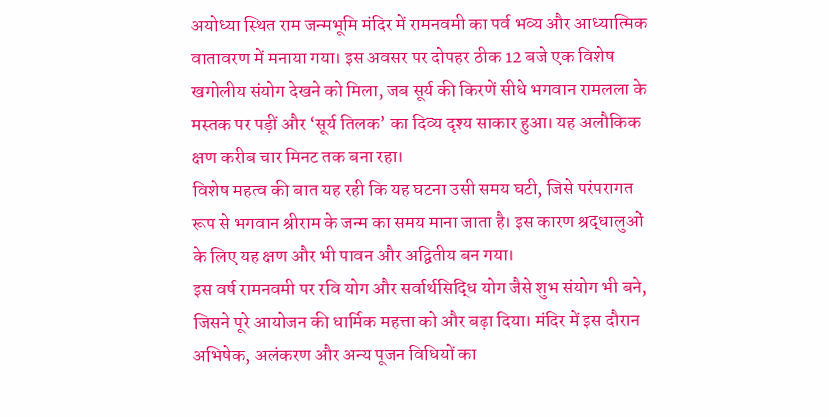अयोध्या स्थित राम जन्मभूमि मंदिर में रामनवमी का पर्व भव्य और आध्यात्मिक वातावरण में मनाया गया। इस अवसर पर दोपहर ठीक 12 बजे एक विशेष खगोलीय संयोग देखने को मिला, जब सूर्य की किरणें सीधे भगवान रामलला के मस्तक पर पड़ीं और ‘सूर्य तिलक’ का दिव्य दृश्य साकार हुआ। यह अलौकिक क्षण करीब चार मिनट तक बना रहा।
विशेष महत्व की बात यह रही कि यह घटना उसी समय घटी, जिसे परंपरागत रूप से भगवान श्रीराम के जन्म का समय माना जाता है। इस कारण श्रद्धालुओं के लिए यह क्षण और भी पावन और अद्वितीय बन गया।
इस वर्ष रामनवमी पर रवि योग और सर्वार्थसिद्धि योग जैसे शुभ संयोग भी बने, जिसने पूरे आयोजन की धार्मिक महत्ता को और बढ़ा दिया। मंदिर में इस दौरान अभिषेक, अलंकरण और अन्य पूजन विधियों का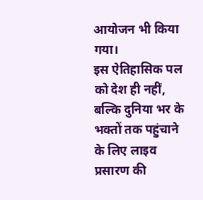आयोजन भी किया गया।
इस ऐतिहासिक पल को देश ही नहीं, बल्कि दुनिया भर के भक्तों तक पहुंचाने के लिए लाइव प्रसारण की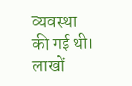व्यवस्था की गई थी। लाखों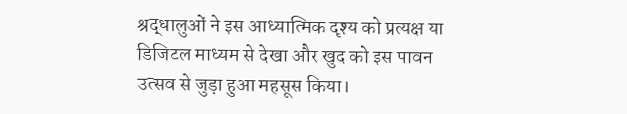श्रद्धालुओं ने इस आध्यात्मिक दृश्य को प्रत्यक्ष या डिजिटल माध्यम से देखा और खुद को इस पावन उत्सव से जुड़ा हुआ महसूस किया।